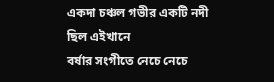একদা চঞ্চল গভীর একটি নদী ছিল এইখানে
বর্ষার সংগীতে নেচে নেচে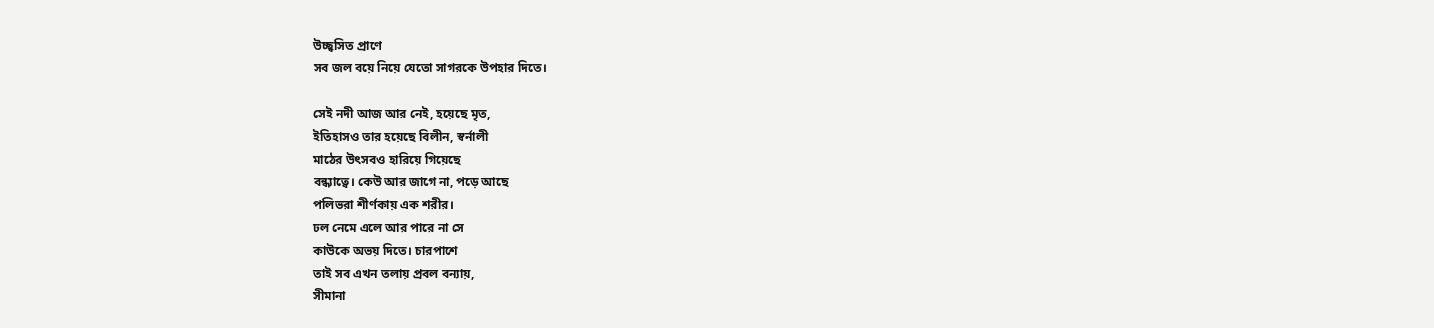উচ্ছ্বসিত প্রাণে
সব জল বয়ে নিয়ে যেতো সাগরকে উপহার দিতে।

সেই নদী আজ আর নেই, হয়েছে মৃত,
ইতিহাসও তার হয়েছে বিলীন, স্বর্নালী
মাঠের উৎসবও হারিয়ে গিয়েছে
বন্ধ্যাত্বে। কেউ আর জাগে না, পড়ে আছে
পলিভরা শীর্ণকায় এক শরীর।
ঢল নেমে এলে আর পারে না সে
কাউকে অভয় দিতে। চারপাশে
তাই সব এখন তলায় প্রবল বন্যায়,
সীমানা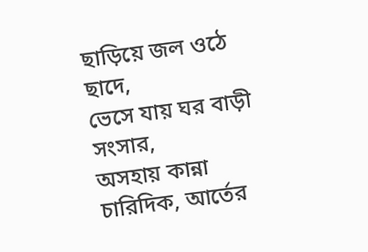ছাড়িয়ে জল ওঠে ছাদে,
ভেসে যায় ঘর বাড়ী সংসার,
অসহায় কান্না চারিদিক, আর্তের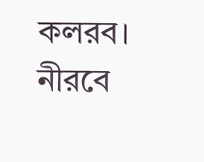কলরব।
নীরবে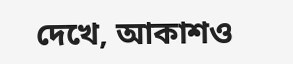দেখে, আকাশও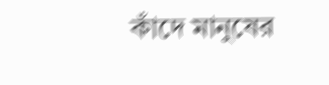কাঁদে মানুষের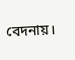বেদনায়।